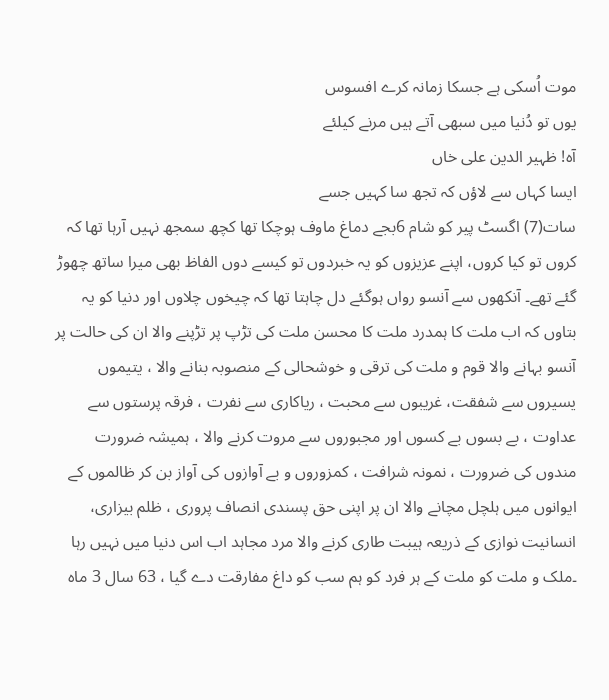موت اُسکی ہے جسکا زمانہ کرے افسوس
یوں تو دُنیا میں سبھی آتے ہیں مرنے کیلئے
آہ! ظہیر الدین علی خاں
ایسا کہاں سے لاؤں کہ تجھ سا کہیں جسے
سات(7) اگسٹ پیر کو شام 6بجے دماغ ماوف ہوچکا تھا کچھ سمجھ نہیں آرہا تھا کہ کروں تو کیا کروں، اپنے عزیزوں کو یہ خبردوں تو کیسے دوں الفاظ بھی میرا ساتھ چھوڑ گئے تھے۔ آنکھوں سے آنسو رواں ہوگئے دل چاہتا تھا کہ چیخوں چلاوں اور دنیا کو یہ بتاوں کہ اب ملت کا ہمدرد ملت کا محسن ملت کی تڑپ پر تڑپنے والا ان کی حالت پر آنسو بہانے والا قوم و ملت کی ترقی و خوشحالی کے منصوبہ بنانے والا ، یتیموں یسیروں سے شفقت، غریبوں سے محبت ، ریاکاری سے نفرت ، فرقہ پرستوں سے عداوت ، بے بسوں بے کسوں اور مجبوروں سے مروت کرنے والا ، ہمیشہ ضرورت مندوں کی ضرورت ، نمونہ شرافت ، کمزوروں و بے آوازوں کی آواز بن کر ظالموں کے ایوانوں میں ہلچل مچانے والا ان پر اپنی حق پسندی انصاف پروری ، ظلم بیزاری، انسانیت نوازی کے ذریعہ ہیبت طاری کرنے والا مرد مجاہد اب اس دنیا میں نہیں رہا ۔ملک و ملت کو ملت کے ہر فرد کو ہم سب کو داغ مفارقت دے گیا ، 63 سال 3 ماہ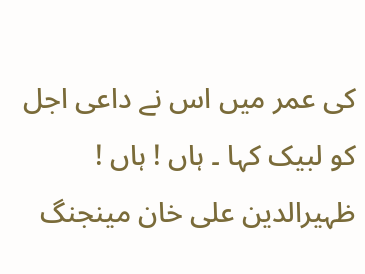کی عمر میں اس نے داعی اجل کو لبیک کہا ۔ ہاں ! ہاں ! ظہیرالدین علی خان مینجنگ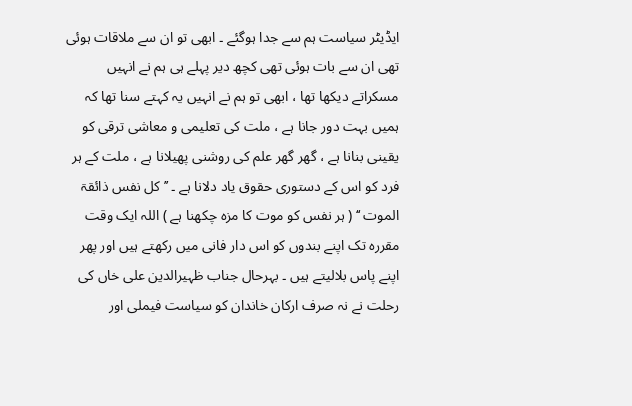ایڈیٹر سیاست ہم سے جدا ہوگئے ۔ ابھی تو ان سے ملاقات ہوئی تھی ان سے بات ہوئی تھی کچھ دیر پہلے ہی ہم نے انہیں مسکراتے دیکھا تھا ، ابھی تو ہم نے انہیں یہ کہتے سنا تھا کہ ہمیں بہت دور جانا ہے ، ملت کی تعلیمی و معاشی ترقی کو یقینی بنانا ہے ، گھر گھر علم کی روشنی پھیلانا ہے ، ملت کے ہر فرد کو اس کے دستوری حقوق یاد دلانا ہے ۔ ’’ کل نفس ذائقۃ الموت ‘‘ ( ہر نفس کو موت کا مزہ چکھنا ہے ) اللہ ایک وقت مقررہ تک اپنے بندوں کو اس دار فانی میں رکھتے ہیں اور پھر اپنے پاس بلالیتے ہیں ۔ بہرحال جناب ظہیرالدین علی خاں کی رحلت نے نہ صرف ارکان خاندان کو سیاست فیملی اور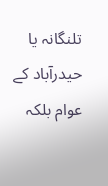تلنگانہ یا حیدرآباد کے عوام بلکہ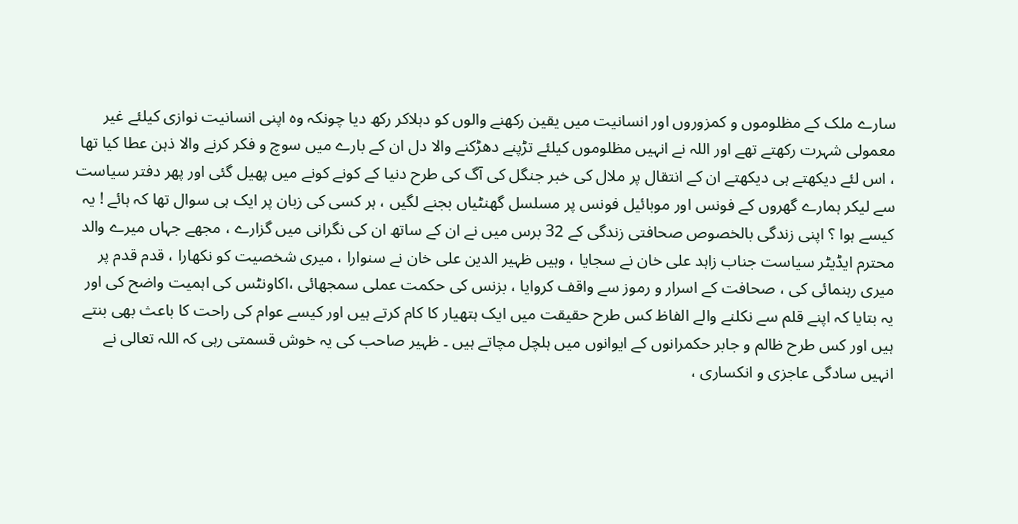سارے ملک کے مظلوموں و کمزوروں اور انسانیت میں یقین رکھنے والوں کو دہلاکر رکھ دیا چونکہ وہ اپنی انسانیت نوازی کیلئے غیر معمولی شہرت رکھتے تھے اور اللہ نے انہیں مظلوموں کیلئے تڑپنے دھڑکنے والا دل ان کے بارے میں سوچ و فکر کرنے والا ذہن عطا کیا تھا ، اس لئے دیکھتے ہی دیکھتے ان کے انتقال پر ملال کی خبر جنگل کی آگ کی طرح دنیا کے کونے کونے میں پھیل گئی اور پھر دفتر سیاست سے لیکر ہمارے گھروں کے فونس اور موبائیل فونس پر مسلسل گھنٹیاں بجنے لگیں ، ہر کسی کی زبان پر ایک ہی سوال تھا کہ ہائے ! یہ کیسے ہوا ؟ اپنی زندگی بالخصوص صحافتی زندگی کے 32 برس میں نے ان کے ساتھ ان کی نگرانی میں گزارے ، مجھے جہاں میرے والد محترم ایڈیٹر سیاست جناب زاہد علی خان نے سجایا ، وہیں ظہیر الدین علی خان نے سنوارا ، میری شخصیت کو نکھارا ، قدم قدم پر میری رہنمائی کی ، صحافت کے اسرار و رموز سے واقف کروایا ، بزنس کی حکمت عملی سمجھائی ،اکاونٹس کی اہمیت واضح کی اور یہ بتایا کہ اپنے قلم سے نکلنے والے الفاظ کس طرح حقیقت میں ایک ہتھیار کا کام کرتے ہیں اور کیسے عوام کی راحت کا باعث بھی بنتے ہیں اور کس طرح ظالم و جابر حکمرانوں کے ایوانوں میں ہلچل مچاتے ہیں ۔ ظہیر صاحب کی یہ خوش قسمتی رہی کہ اللہ تعالی نے انہیں سادگی عاجزی و انکساری ،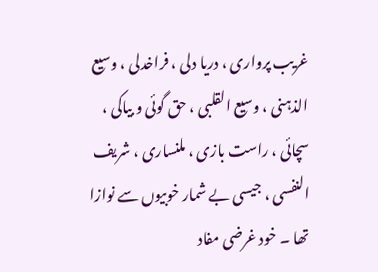غریب پرواری ، دریا دلی ، فراخدلی ، وسیع الذہنی ، وسیع القلبی ، حق گوئی و بیاکی ، سچائی ، راست بازی ، ملنساری ، شریف النفسی ، جیسی بے شمار خوبیوں سے نوازا تھا ۔ خود غرضی مفاد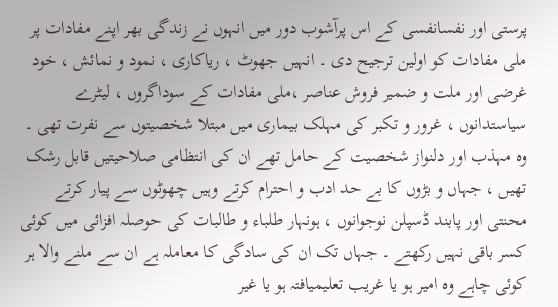پرستی اور نفسانفسی کے اس پرآشوب دور میں انہوں نے زندگی بھر اپنے مفادات پر ملی مفادات کو اولین ترجیح دی ۔ انہیں جھوٹ ، ریاکاری ، نمود و نمائش ، خود غرضی اور ملت و ضمیر فروش عناصر ،ملی مفادات کے سوداگروں ، لیٹرے سیاستدانوں ، غرور و تکبر کی مہلک بیماری میں مبتلا شخصیتوں سے نفرت تھی ۔ وہ مہذب اور دلنواز شخصیت کے حامل تھے ان کی انتظامی صلاحیتیں قابل رشک تھیں ، جہاں و بڑوں کا بے حد ادب و احترام کرتے وہیں چھوٹوں سے پیار کرتے محنتی اور پابند ڈسپلن نوجوانوں ، ہونہار طلباء و طالبات کی حوصلہ افزائی میں کوئی کسر باقی نہیں رکھتے ۔ جہاں تک ان کی سادگی کا معاملہ ہے ان سے ملنے والا ہر کوئی چاہے وہ امیر ہو یا غریب تعلیمیافتہ ہو یا غیر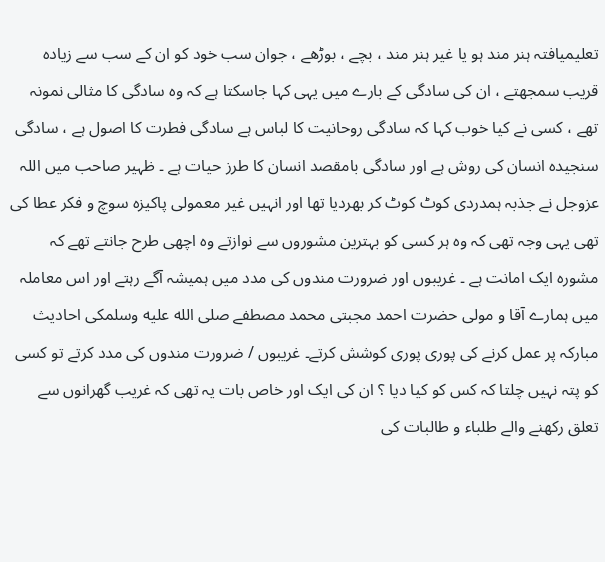تعلیمیافتہ ہنر مند ہو یا غیر ہنر مند ، بچے ، بوڑھے ، جوان سب خود کو ان کے سب سے زیادہ قریب سمجھتے ، ان کی سادگی کے بارے میں یہی کہا جاسکتا ہے کہ وہ سادگی کا مثالی نمونہ تھے ، کسی نے کیا خوب کہا کہ سادگی روحانیت کا لباس ہے سادگی فطرت کا اصول ہے ، سادگی سنجیدہ انسان کی روش ہے اور سادگی بامقصد انسان کا طرز حیات ہے ۔ ظہیر صاحب میں اللہ عزوجل نے جذبہ ہمدردی کوٹ کوٹ کر بھردیا تھا اور انہیں غیر معمولی پاکیزہ سوچ و فکر عطا کی تھی یہی وجہ تھی کہ وہ ہر کسی کو بہترین مشوروں سے نوازتے وہ اچھی طرح جانتے تھے کہ مشورہ ایک امانت ہے ۔ غریبوں اور ضرورت مندوں کی مدد میں ہمیشہ آگے رہتے اور اس معاملہ میں ہمارے آقا و مولی حضرت احمد مجبتی محمد مصطفے صلى الله عليه وسلمکی احادیث مبارکہ پر عمل کرنے کی پوری پوری کوشش کرتے۔ غریبوں / ضرورت مندوں کی مدد کرتے تو کسی کو پتہ نہیں چلتا کہ کس کو کیا دیا ؟ ان کی ایک اور خاص بات یہ تھی کہ غریب گھرانوں سے تعلق رکھنے والے طلباء و طالبات کی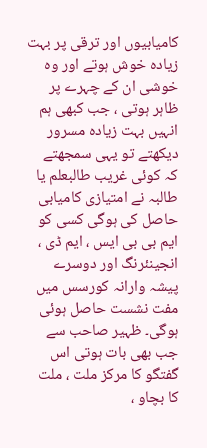کامیابیوں اور ترقی پر بہت زیادہ خوش ہوتے اور وہ خوشی ان کے چہرے پر ظاہر ہوتی ، جب کبھی ہم انہیں بہت زیادہ مسرور دیکھتے تو یہی سمجھتے کہ کوئی غریب طالبعلم یا طالبہ نے امتیازی کامیابی حاصل کی ہوگی کسی کو ایم بی بی ایس ، ایم ڈی ، انجینئرنگ اور دوسرے پیشہ وارانہ کورسس میں مفت نشست حاصل ہوئی ہوگی۔ ظہیر صاحب سے جب بھی بات ہوتی اس گفتگو کا مرکز ملت ، ملت کا بچاو ،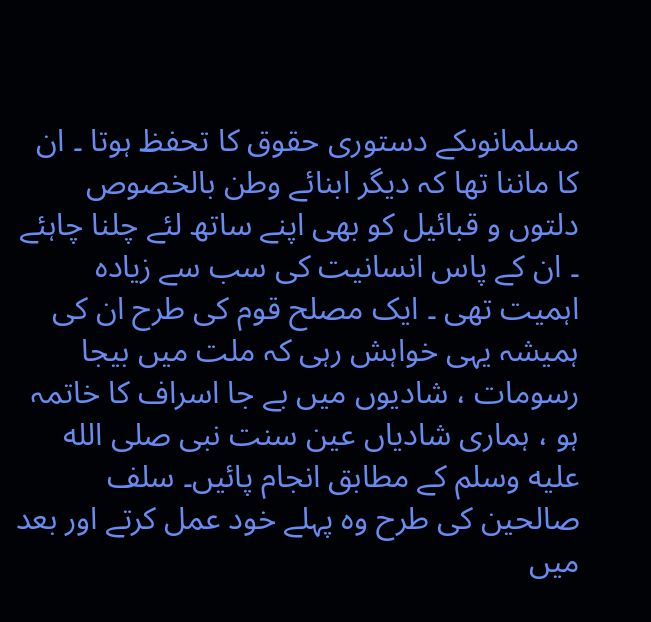مسلمانوںکے دستوری حقوق کا تحفظ ہوتا ۔ ان کا ماننا تھا کہ دیگر ابنائے وطن بالخصوص دلتوں و قبائیل کو بھی اپنے ساتھ لئے چلنا چاہئے ۔ ان کے پاس انسانیت کی سب سے زیادہ اہمیت تھی ۔ ایک مصلح قوم کی طرح ان کی ہمیشہ یہی خواہش رہی کہ ملت میں بیجا رسومات ، شادیوں میں بے جا اسراف کا خاتمہ ہو ، ہماری شادیاں عین سنت نبی صلى الله عليه وسلم کے مطابق انجام پائیں۔ سلف صالحین کی طرح وہ پہلے خود عمل کرتے اور بعد میں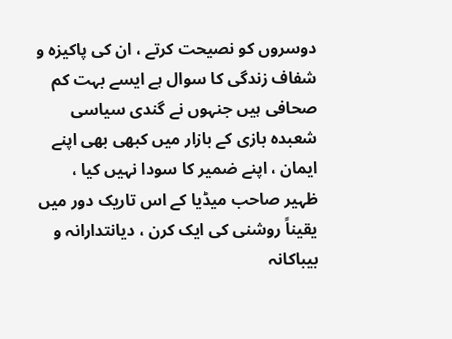دوسروں کو نصیحت کرتے ، ان کی پاکیزہ و شفاف زندگی کا سوال ہے ایسے بہت کم صحافی ہیں جنہوں نے گندی سیاسی شعبدہ بازی کے بازار میں کبھی بھی اپنے ایمان ، اپنے ضمیر کا سودا نہیں کیا ، ظہیر صاحب میڈیا کے اس تاریک دور میں یقیناً روشنی کی ایک کرن ، دیانتدارانہ و بیباکانہ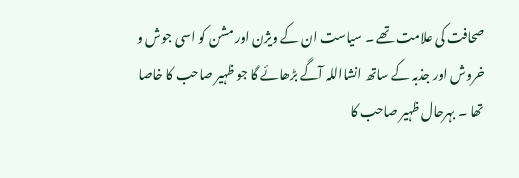صحافت کی علامت تھے ۔ سیاست ان کے ویژن اور مشن کو اسی جوش و خروش اور جذبہ کے ساتھ انشااللہ آگے بڑھائے گا جو ظہیر صاحب کا خاصا تھا ۔ بہرحال ظہیر صاحب کا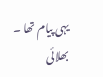یہی پیام تھا ۔
بھلائی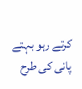کرتے رہو بہتے پانی کی طرح